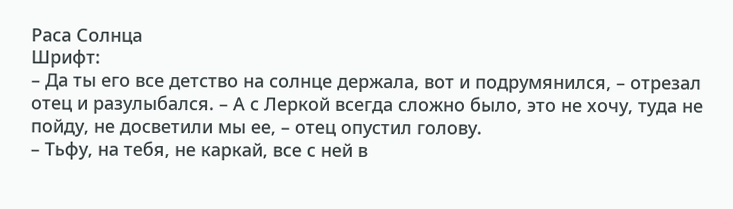Раса Солнца
Шрифт:
– Да ты его все детство на солнце держала, вот и подрумянился, – отрезал отец и разулыбался. – А с Леркой всегда сложно было, это не хочу, туда не пойду, не досветили мы ее, – отец опустил голову.
– Тьфу, на тебя, не каркай, все с ней в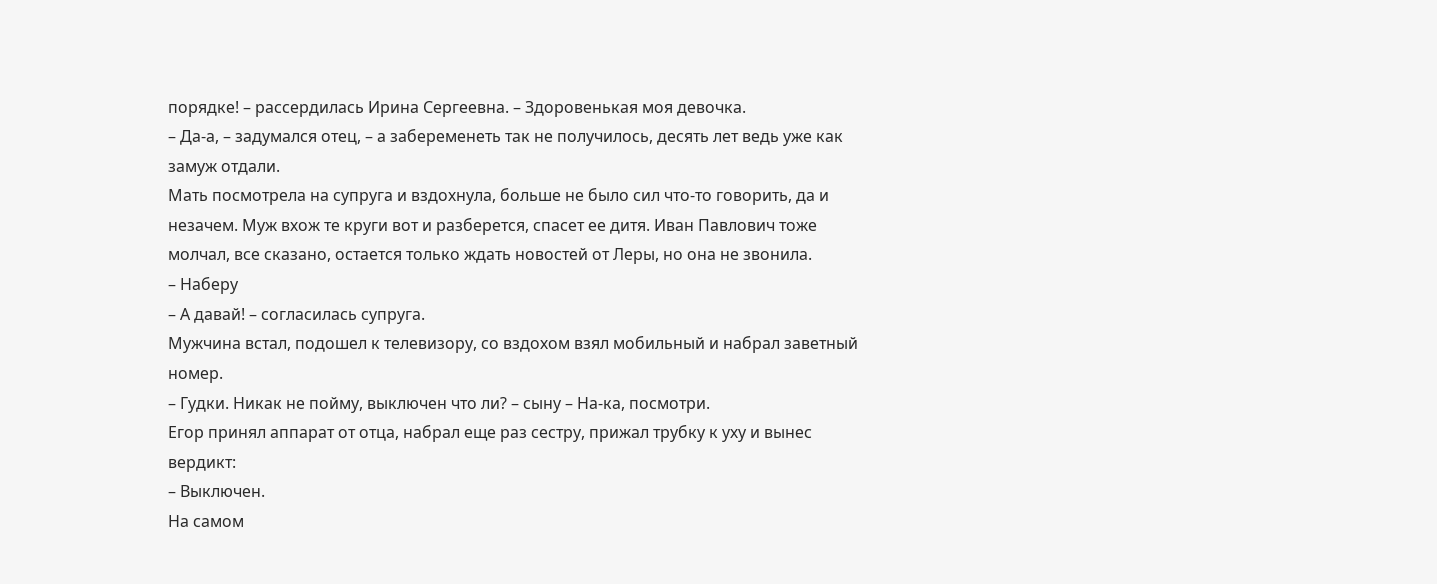порядке! – рассердилась Ирина Сергеевна. – Здоровенькая моя девочка.
– Да-а, – задумался отец, – а забеременеть так не получилось, десять лет ведь уже как замуж отдали.
Мать посмотрела на супруга и вздохнула, больше не было сил что-то говорить, да и незачем. Муж вхож те круги вот и разберется, спасет ее дитя. Иван Павлович тоже молчал, все сказано, остается только ждать новостей от Леры, но она не звонила.
– Наберу
– А давай! – согласилась супруга.
Мужчина встал, подошел к телевизору, со вздохом взял мобильный и набрал заветный номер.
– Гудки. Никак не пойму, выключен что ли? – сыну – На-ка, посмотри.
Егор принял аппарат от отца, набрал еще раз сестру, прижал трубку к уху и вынес вердикт:
– Выключен.
На самом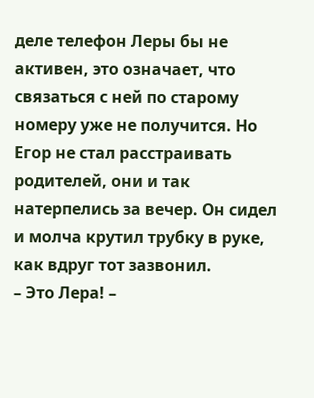деле телефон Леры бы не активен, это означает, что связаться с ней по старому номеру уже не получится. Но Егор не стал расстраивать родителей, они и так натерпелись за вечер. Он сидел и молча крутил трубку в руке, как вдруг тот зазвонил.
– Это Лера! –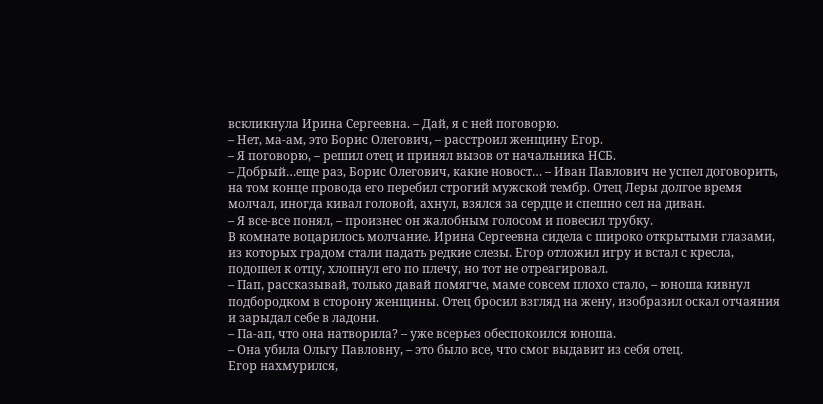вскликнула Ирина Сергеевна. – Дай, я с ней поговорю.
– Нет, ма-ам, это Борис Олегович, – расстроил женщину Егор.
– Я поговорю, – решил отец и принял вызов от начальника НСБ.
– Добрый…еще раз, Борис Олегович, какие новост… – Иван Павлович не успел договорить, на том конце провода его перебил строгий мужской тембр. Отец Леры долгое время молчал, иногда кивал головой, ахнул, взялся за сердце и спешно сел на диван.
– Я все-все понял, – произнес он жалобным голосом и повесил трубку.
В комнате воцарилось молчание. Ирина Сергеевна сидела с широко открытыми глазами, из которых градом стали падать редкие слезы. Егор отложил игру и встал с кресла, подошел к отцу, хлопнул его по плечу, но тот не отреагировал.
– Пап, рассказывай, только давай помягче, маме совсем плохо стало, – юноша кивнул подбородком в сторону женщины. Отец бросил взгляд на жену, изобразил оскал отчаяния и зарыдал себе в ладони.
– Па-ап, что она натворила? – уже всерьез обеспокоился юноша.
– Она убила Ольгу Павловну, – это было все, что смог выдавит из себя отец.
Егор нахмурился,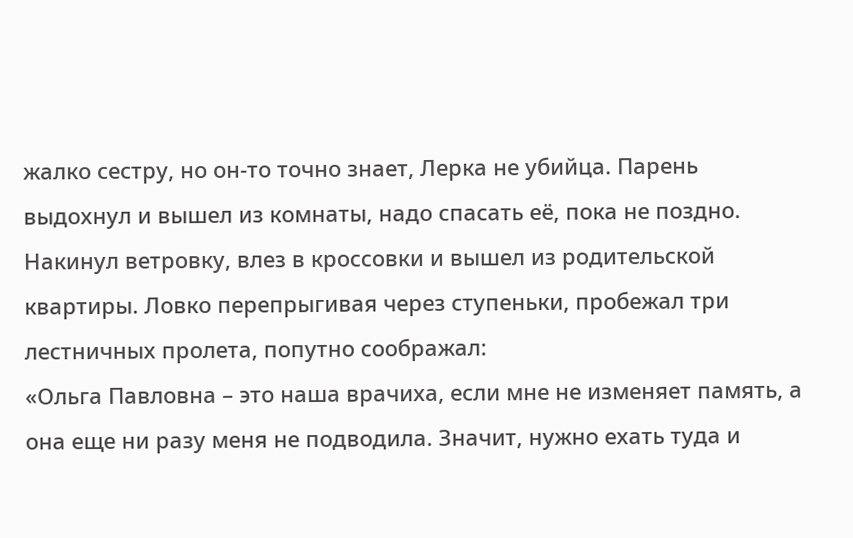жалко сестру, но он-то точно знает, Лерка не убийца. Парень выдохнул и вышел из комнаты, надо спасать её, пока не поздно. Накинул ветровку, влез в кроссовки и вышел из родительской квартиры. Ловко перепрыгивая через ступеньки, пробежал три лестничных пролета, попутно соображал:
«Ольга Павловна – это наша врачиха, если мне не изменяет память, а она еще ни разу меня не подводила. Значит, нужно ехать туда и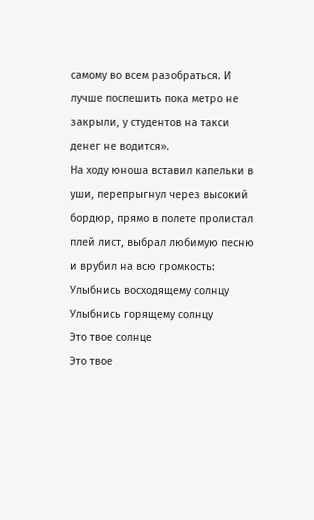самому во всем разобраться. И лучше поспешить пока метро не закрыли, у студентов на такси денег не водится».
На ходу юноша вставил капельки в уши, перепрыгнул через высокий бордюр, прямо в полете пролистал плей лист, выбрал любимую песню и врубил на всю громкость:
Улыбнись восходящему солнцу
Улыбнись горящему солнцу
Это твое солнце
Это твое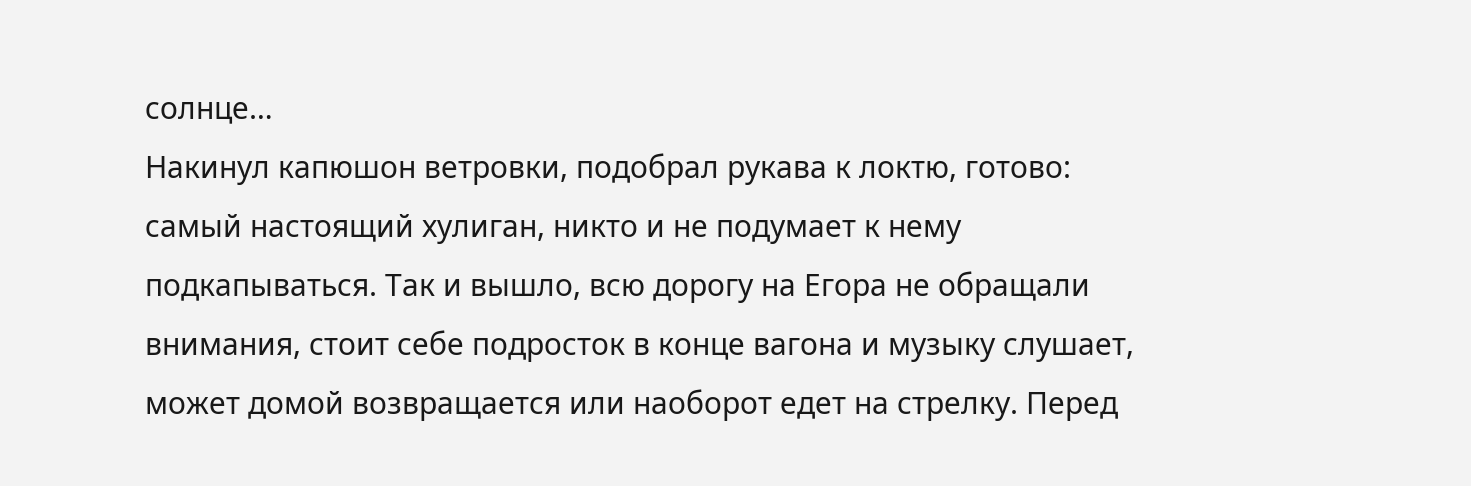солнце…
Накинул капюшон ветровки, подобрал рукава к локтю, готово: самый настоящий хулиган, никто и не подумает к нему подкапываться. Так и вышло, всю дорогу на Егора не обращали внимания, стоит себе подросток в конце вагона и музыку слушает, может домой возвращается или наоборот едет на стрелку. Перед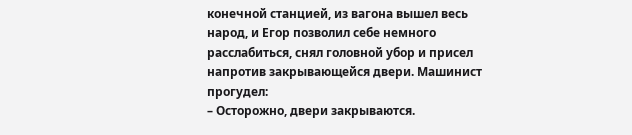конечной станцией, из вагона вышел весь народ, и Егор позволил себе немного расслабиться, снял головной убор и присел напротив закрывающейся двери. Машинист прогудел:
– Осторожно, двери закрываются.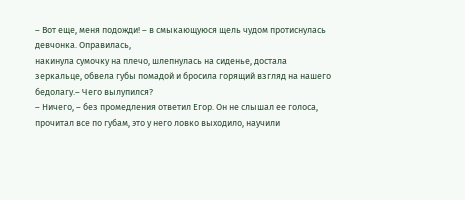– Вот еще, меня подожди! – в смыкающуюся щель чудом протиснулась девчонка. Оправилась,
накинула сумочку на плечо, шлепнулась на сиденье, достала зеркальце, обвела губы помадой и бросила горящий взгляд на нашего бедолагу.– Чего вылупился?
– Ничего, – без промедления ответил Егор. Он не слышал ее голоса, прочитал все по губам, это у него ловко выходило, научили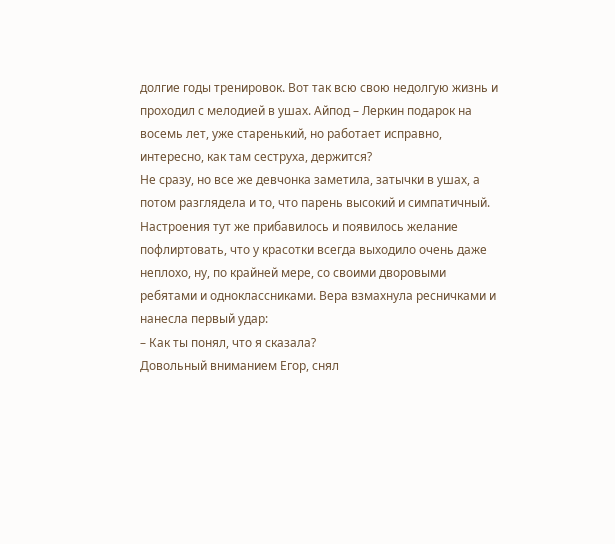долгие годы тренировок. Вот так всю свою недолгую жизнь и проходил с мелодией в ушах. Айпод – Леркин подарок на восемь лет, уже старенький, но работает исправно, интересно, как там сеструха, держится?
Не сразу, но все же девчонка заметила, затычки в ушах, а потом разглядела и то, что парень высокий и симпатичный. Настроения тут же прибавилось и появилось желание пофлиртовать, что у красотки всегда выходило очень даже неплохо, ну, по крайней мере, со своими дворовыми ребятами и одноклассниками. Вера взмахнула ресничками и нанесла первый удар:
– Как ты понял, что я сказала?
Довольный вниманием Егор, снял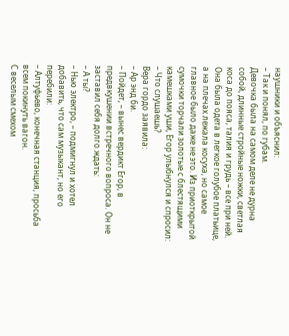наушники и объяснил:
– Так и понял, по губам.
Девочка была на самом деле не дурна собой, длинные стройные ножки, светлая коса до пояса, талия и грудь – все при ней. Она была одета в легкое голубое платьице, а на плечах лежала косуха, но самое главное было даже не это. Из приоткрытой сумочки торчали золотые с блестящими камешками уши, Егор улыбнулся и спросил:
– Что слушаешь?
Вера гордо заявила:
– Ар энд би.
– Пойдет, – вынес вердикт Егор, в предвкушении встречного вопроса. Он не заставил себя долго ждать:
– А ты?
– Нью электро, – подмигнул и хотел добавить, что сам музыкант, но его перебили:
– Алтуфьево, конечная станция, просьба всем покинуть вагон.
С веселым смехом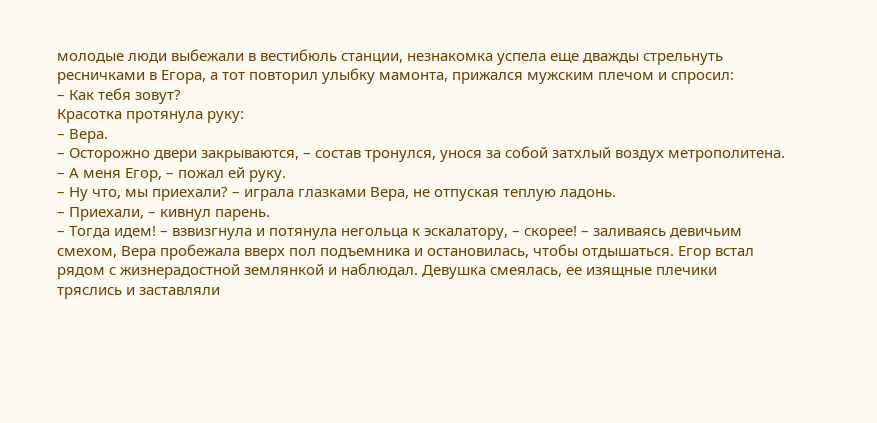молодые люди выбежали в вестибюль станции, незнакомка успела еще дважды стрельнуть ресничками в Егора, а тот повторил улыбку мамонта, прижался мужским плечом и спросил:
– Как тебя зовут?
Красотка протянула руку:
– Вера.
– Осторожно двери закрываются, – состав тронулся, унося за собой затхлый воздух метрополитена.
– А меня Егор, – пожал ей руку.
– Ну что, мы приехали? – играла глазками Вера, не отпуская теплую ладонь.
– Приехали, – кивнул парень.
– Тогда идем! – взвизгнула и потянула негольца к эскалатору, – скорее! – заливаясь девичьим смехом, Вера пробежала вверх пол подъемника и остановилась, чтобы отдышаться. Егор встал рядом с жизнерадостной землянкой и наблюдал. Девушка смеялась, ее изящные плечики тряслись и заставляли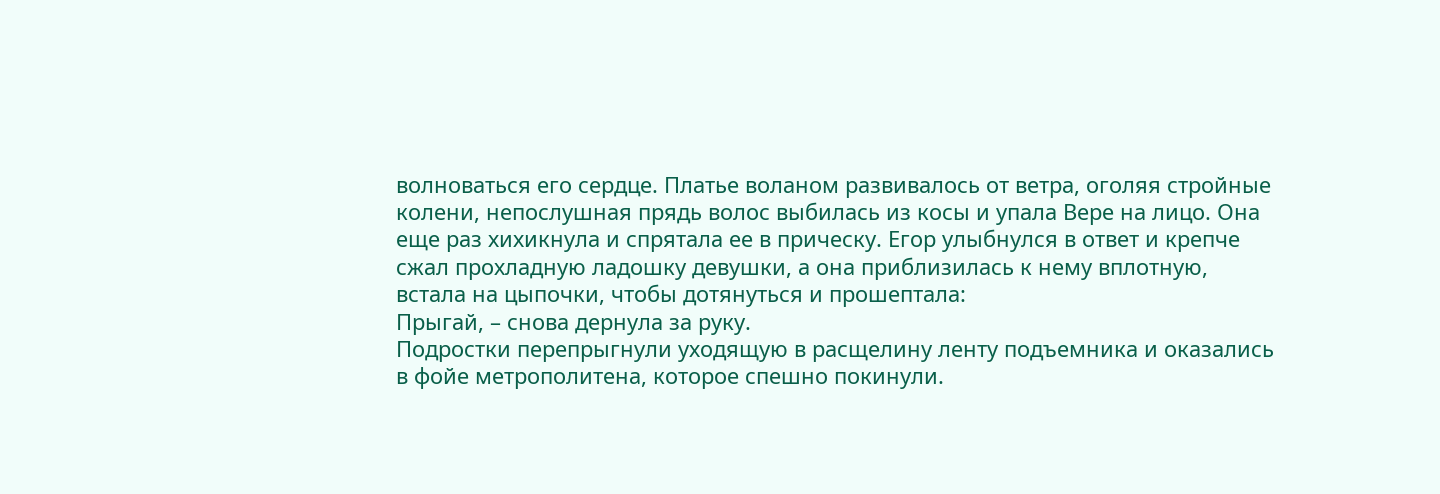волноваться его сердце. Платье воланом развивалось от ветра, оголяя стройные колени, непослушная прядь волос выбилась из косы и упала Вере на лицо. Она еще раз хихикнула и спрятала ее в прическу. Егор улыбнулся в ответ и крепче сжал прохладную ладошку девушки, а она приблизилась к нему вплотную, встала на цыпочки, чтобы дотянуться и прошептала:
Прыгай, – снова дернула за руку.
Подростки перепрыгнули уходящую в расщелину ленту подъемника и оказались в фойе метрополитена, которое спешно покинули.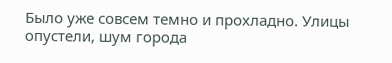Было уже совсем темно и прохладно. Улицы опустели, шум города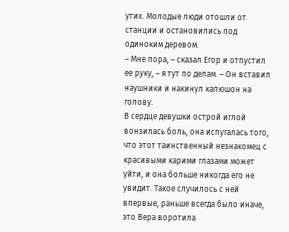утих. Молодые люди отошли от станции и остановились под одиноким деревом.
– Мне пора, – сказал Егор и отпустил ее руку, – я тут по делам. – Он вставил наушники и накинул капюшон на голову.
В сердце девушки острой иглой вонзилась боль, она испугалась того, что этот таинственный незнакомец с красивыми карими глазами может уйти, и она больше никогда его не увидит. Такое случилось с ней впервые, раньше всегда было иначе, это Вера воротила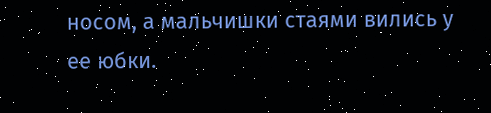носом, а мальчишки стаями вились у ее юбки.